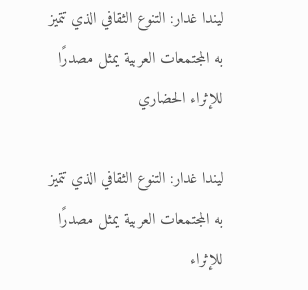ليندا غدار: التنوع الثقافي الذي تتميز به المجتمعات العربية يمثل مصدرًا للإثراء الحضاري

ليندا غدار: التنوع الثقافي الذي تتميز به المجتمعات العربية يمثل مصدرًا للإثراء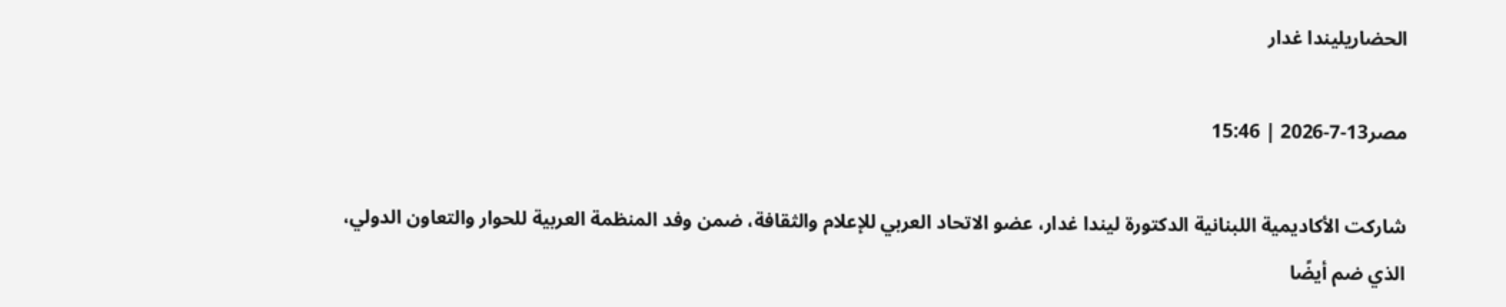الحضاريليندا غدار

مصر13-7-2026 | 15:46

شاركت الأكاديمية اللبنانية الدكتورة ليندا غدار، عضو الاتحاد العربي للإعلام والثقافة، ضمن وفد المنظمة العربية للحوار والتعاون الدولي، الذي ضم أيضًا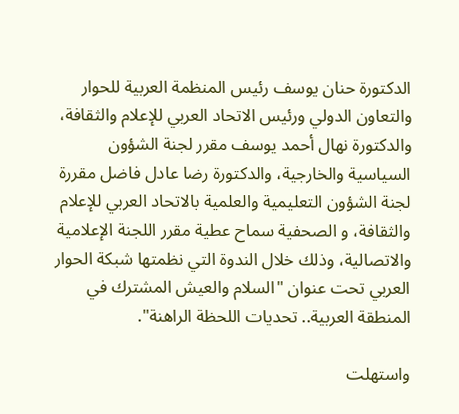الدكتورة حنان يوسف رئيس المنظمة العربية للحوار والتعاون الدولي ورئيس الاتحاد العربي للإعلام والثقافة، والدكتورة نهال أحمد يوسف مقرر لجنة الشؤون السياسية والخارجية، والدكتورة رضا عادل فاضل مقررة لجنة الشؤون التعليمية والعلمية بالاتحاد العربي للإعلام والثقافة، و الصحفية سماح عطية مقرر اللجنة الإعلامية والاتصالية، وذلك خلال الندوة التي نظمتها شبكة الحوار العربي تحت عنوان "السلام والعيش المشترك في المنطقة العربية.. تحديات اللحظة الراهنة".

واستهلت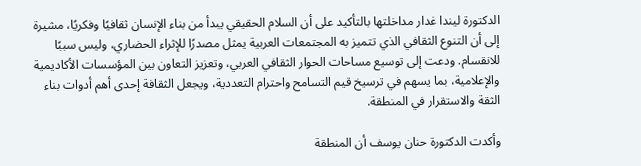الدكتورة ليندا غدار مداخلتها بالتأكيد على أن السلام الحقيقي يبدأ من بناء الإنسان ثقافيًا وفكريًا، مشيرة إلى أن التنوع الثقافي الذي تتميز به المجتمعات العربية يمثل مصدرًا للإثراء الحضاري، وليس سببًا للانقسام. ودعت إلى توسيع مساحات الحوار الثقافي العربي، وتعزيز التعاون بين المؤسسات الأكاديمية والإعلامية، بما يسهم في ترسيخ قيم التسامح واحترام التعددية، ويجعل الثقافة إحدى أهم أدوات بناء الثقة والاستقرار في المنطقة.

وأكدت الدكتورة حنان يوسف أن المنطقة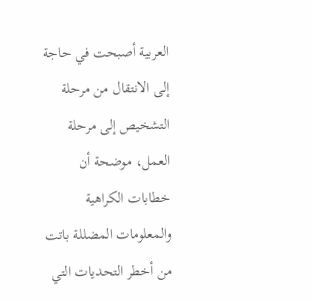العربية أصبحت في حاجة إلى الانتقال من مرحلة التشخيص إلى مرحلة العمل، موضحة أن خطابات الكراهية والمعلومات المضللة باتت من أخطر التحديات التي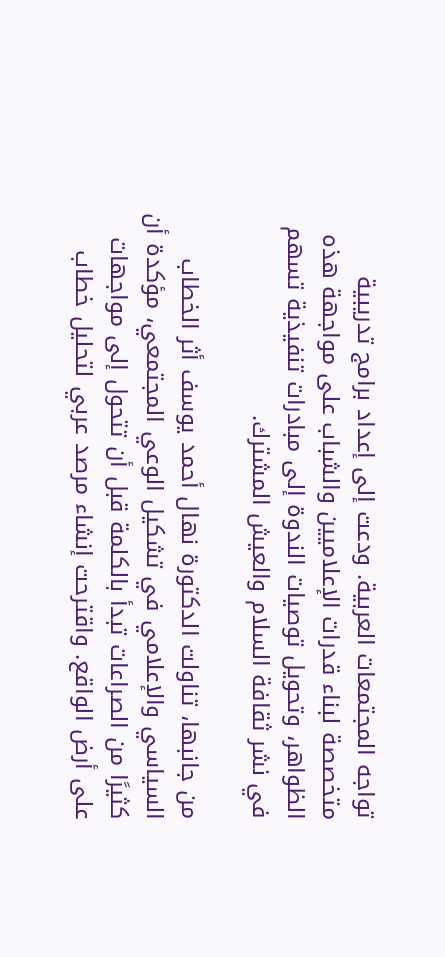تواجه المجتمعات العربية. ودعت إلى إعداد برامج تدريبية متخصصة لبناء قدرات الإعلاميين والشباب على مواجهة هذه الظواهر، وتحويل توصيات الندوة إلى مبادرات تنفيذية تسهم في نشر ثقافة السلام والعيش المشترك.

من جانبها، تناولت الدكتورة نهال أحمد يوسف أثر الخطاب السياسي والإعلامي في تشكيل الوعي المجتمعي، مؤكدة أن كثيرًا من الصراعات تبدأ بالكلمة قبل أن تتحول إلى مواجهات على أرض الواقع. واقترحت إنشاء مرصد عربي لتحليل خطاب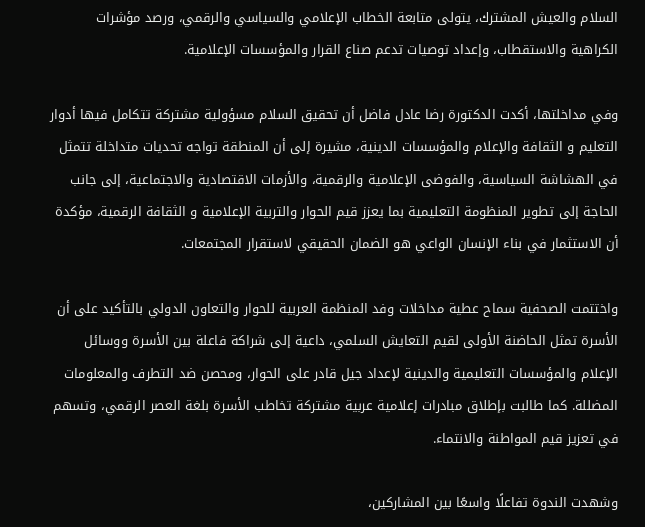السلام والعيش المشترك، يتولى متابعة الخطاب الإعلامي والسياسي والرقمي، ورصد مؤشرات الكراهية والاستقطاب، وإعداد توصيات تدعم صناع القرار والمؤسسات الإعلامية.

وفي مداخلتها، أكدت الدكتورة رضا عادل فاضل أن تحقيق السلام مسؤولية مشتركة تتكامل فيها أدوار التعليم و الثقافة والإعلام والمؤسسات الدينية، مشيرة إلى أن المنطقة تواجه تحديات متداخلة تتمثل في الهشاشة السياسية، والفوضى الإعلامية والرقمية، والأزمات الاقتصادية والاجتماعية، إلى جانب الحاجة إلى تطوير المنظومة التعليمية بما يعزز قيم الحوار والتربية الإعلامية و الثقافة الرقمية، مؤكدة أن الاستثمار في بناء الإنسان الواعي هو الضمان الحقيقي لاستقرار المجتمعات.

واختتمت الصحفية سماح عطية مداخلات وفد المنظمة العربية للحوار والتعاون الدولي بالتأكيد على أن الأسرة تمثل الحاضنة الأولى لقيم التعايش السلمي، داعية إلى شراكة فاعلة بين الأسرة ووسائل الإعلام والمؤسسات التعليمية والدينية لإعداد جيل قادر على الحوار، ومحصن ضد التطرف والمعلومات المضللة. كما طالبت بإطلاق مبادرات إعلامية عربية مشتركة تخاطب الأسرة بلغة العصر الرقمي، وتسهم في تعزيز قيم المواطنة والانتماء.

وشهدت الندوة تفاعلًا واسعًا بين المشاركين،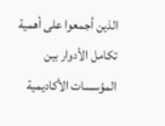الذين أجمعوا على أهمية تكامل الأدوار بين المؤسسات الأكاديمية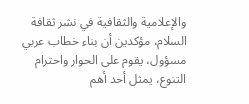والإعلامية والثقافية في نشر ثقافة السلام، مؤكدين أن بناء خطاب عربي مسؤول، يقوم على الحوار واحترام التنوع، يمثل أحد أهم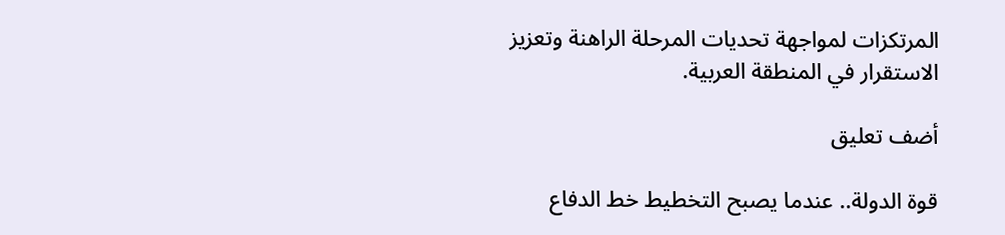المرتكزات لمواجهة تحديات المرحلة الراهنة وتعزيز الاستقرار في المنطقة العربية.

أضف تعليق

قوة الدولة.. عندما يصبح التخطيط خط الدفاع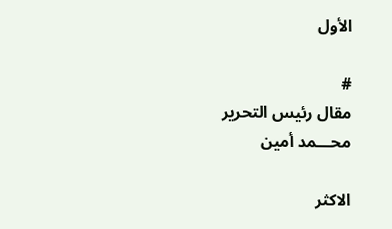الأول

#
مقال رئيس التحرير
محـــمد أمين

الاكثر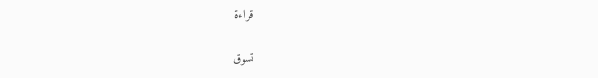قراءة

تسوق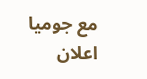مع جوميا
اعلان